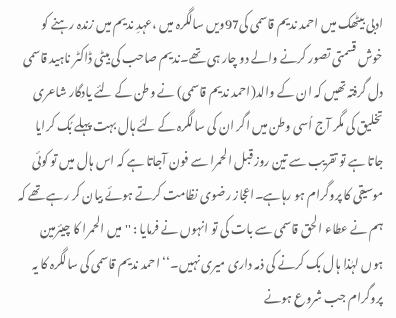ادبی بیٹھک میں احمد ندیم قاسمی کی97ویں سالگرہ میں ،عہدِ ندیم میں زندہ رہنے کو خوش قسمتی تصور کرنے والے دو چار ہی تھے۔ندیم صاحب کی بیٹی ڈاکٹر ناہید قاسمی دل گرفتہ تھیں کہ ان کے والد(احمد ندیم قاسمی) نے وطن کے لئے یادگار شاعری تخلیق کی مگر آج اُسی وطن میں اگر ان کی سالگرہ کے لئے ہال بہت پہلے بُک کرایا جاتا ہے تو تقریب سے تین روز قبل الحمرا سے فون آجاتا ہے کہ اس ہال میں تو کوئی موسیقی کا پروگرام ہو رہاہے۔اعجاز رضوی نظامت کرتے ہوئے بیان کر رہے تھے کہ ہم نے عطاء الحق قاسمی سے بات کی تو انہوں نے فرمایا : '' میں الحمرا کا چیئرمین ہوں لہٰذا ہال بک کرنے کی ذمہ داری میری نہیں۔‘‘ احمد ندیم قاسمی کی سالگرہ کا یہ پروگرام جب شروع ہونے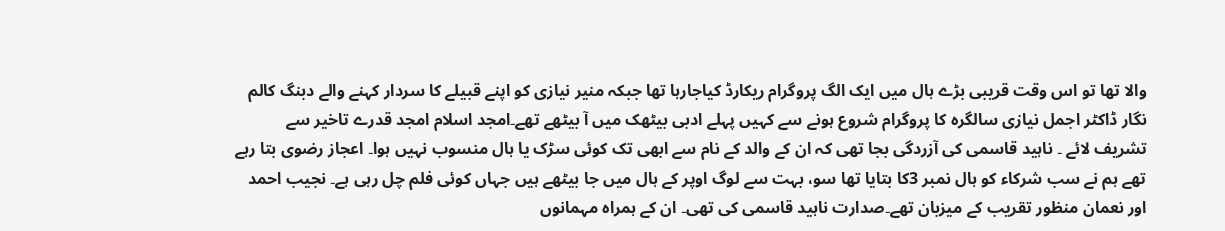والا تھا تو اس وقت قریبی بڑے ہال میں ایک الگ پروگرام ریکارڈ کیاجارہا تھا جبکہ منیر نیازی کو اپنے قبیلے کا سردار کہنے والے دبنگ کالم نگار ڈاکٹر اجمل نیازی سالگرہ کا پروگرام شروع ہونے سے کہیں پہلے ادبی بیٹھک میں آ بیٹھے تھے۔امجد اسلام امجد قدرے تاخیر سے تشریف لائے ۔ ناہید قاسمی کی آزردگی بجا تھی کہ ان کے والد کے نام سے ابھی تک کوئی سڑک یا ہال منسوب نہیں ہوا۔ اعجاز رضوی بتا رہے تھے ہم نے سب شرکاء کو ہال نمبر 3کا بتایا تھا سو، بہت سے لوگ اوپر کے ہال میں جا بیٹھے ہیں جہاں کوئی فلم چل رہی ہے۔ نجیب احمد اور نعمان منظور تقریب کے میزبان تھے۔صدارت ناہید قاسمی کی تھی۔ ان کے ہمراہ مہمانوں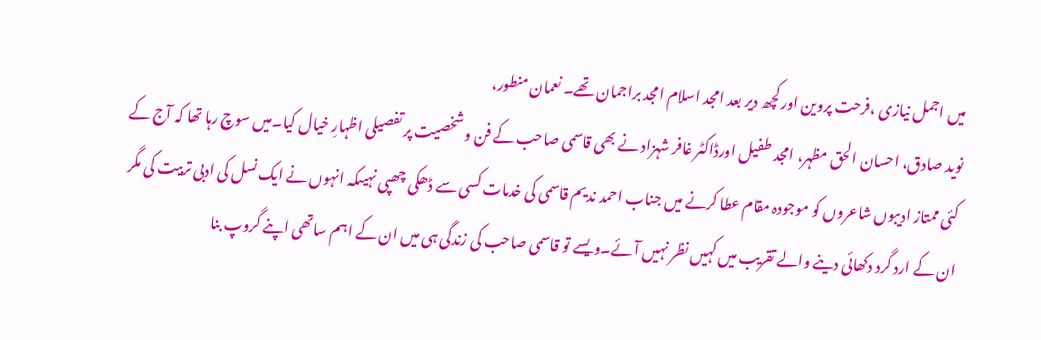میں اجمل نیازی ،فرحت پروین اور کچھ دیر بعد امجد اسلام امجد براجمان تھے۔ نعمان منطور،
نوید صادق، احسان الحق مظہر، امجد طفیل اورڈاکٹر غافر شہزاد نے بھی قاسمی صاحب کے فن و شخصیت پر تفصیلی اظہارِ خیال کیا۔میں سوچ رہا تھا کہ آج کے کئی ممتاز ادیبوں شاعروں کو موجودہ مقام عطا کرنے میں جناب احمد ندیم قاسمی کی خدمات کسی سے ڈھکی چھپی نہیںکہ انہوں نے ایک نسل کی ادبی تربیت کی مگر ان کے ارد گرد دکھائی دینے والے تقریب میں کہیں نظر نہیں آئے۔ویسے تو قاسمی صاحب کی زندگی ہی میں ان کے اہم ساتھی اپنے گروپ بنا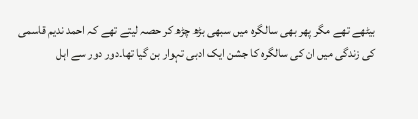بیٹھے تھے مگر پھر بھی سالگرہ میں سبھی بڑھ چڑھ کر حصہ لیتے تھے کہ احمد ندیم قاسمی کی زندگی میں ان کی سالگرہ کا جشن ایک ادبی تہوار بن گیا تھا۔دور دور سے اہل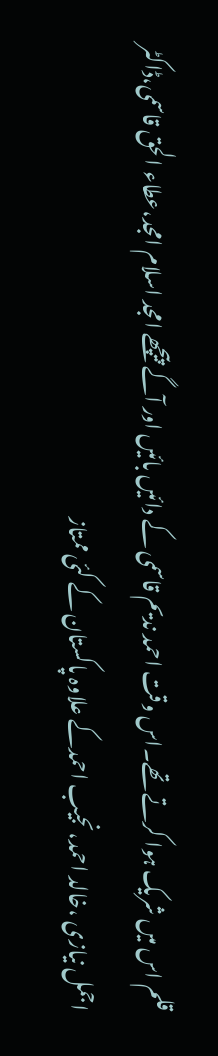قلم اس میں شریک ہوا کرتے تھے۔اس وقت احمد ندیم قاسمی کے دائیں بائیں اور آگے پیچھے امجد اسلام امجد،عطاء الحق قاسمی،ڈاکٹر اجمل نیازی ،خالد احمد،نجیب احمدکے علاوہ پاکستان کے کئی ممتاز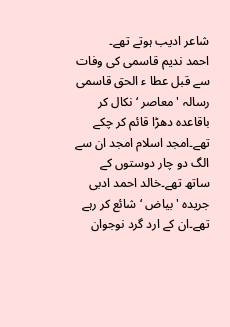شاعر ادیب ہوتے تھے۔
احمد ندیم قاسمی کی وفات سے قبل عطا ء الحق قاسمی رسالہ 'معاصر ‘ نکال کر باقاعدہ دھڑا قائم کر چکے تھے۔امجد اسلام امجد ان سے الگ دو چار دوستوں کے ساتھ تھے۔خالد احمد ادبی جریدہ 'بیاض ‘شائع کر رہے تھے۔ان کے ارد گرد نوجوان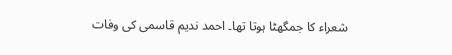شعراء کا جمگھٹا ہوتا تھا۔ احمد ندیم قاسمی کی وفات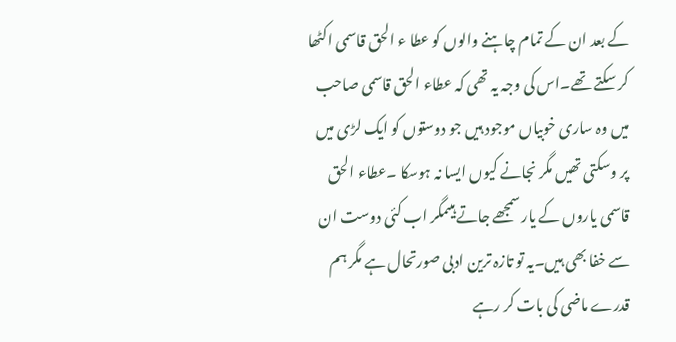کے بعد ان کے تمام چاہنے والوں کو عطا ء الحق قاسمی اکٹھا کر سکتے تھے۔اس کی وجہ یہ تھی کہ عطاء الحق قاسمی صاحب میں وہ ساری خوبیاں موجود ہیں جو دوستوں کو ایک لڑی میں پر وسکتی تھیں مگر نجانے کیوں ایسا نہ ہوسکا ۔عطاء الحق قاسمی یاروں کے یار سمجھے جاتے ہیںمگر اب کئی دوست ان سے خفا بھی ہیں۔یہ تو تازہ ترین ادبی صورتحال ہے مگر ہم قدرے ماضی کی بات کر رہے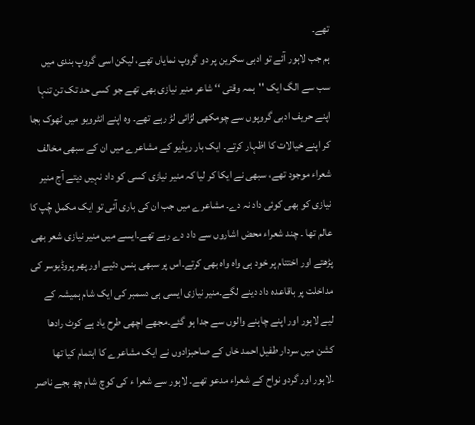تھے۔
ہم جب لاہور آئے تو ادبی سکرین پر دو گروپ نمایاں تھے، لیکن اسی گروپ بندی میں سب سے الگ ایک ''ہمہ وقتی ‘‘ شاعر منیر نیازی بھی تھے جو کسی حد تک تن تنہا اپنے حریف ادبی گروپوں سے چومکھی لڑائی لڑ رہے تھے۔ وہ اپنے انٹرویو میں ٹھوک بجا کر اپنے خیالات کا اظہار کرتے۔ ایک بار ریڈیو کے مشاعرے میں ان کے سبھی مخالف شعراء موجود تھے، سبھی نے ایکا کر لیا کہ منیر نیازی کسی کو داد نہیں دیتے آج منیر نیازی کو بھی کوئی داد نہ دے۔ مشاعرے میں جب ان کی باری آئی تو ایک مکمل چُپ کا عالم تھا ۔ چند شعراء محض اشاروں سے داد دے رہے تھے۔ایسے میں منیر نیازی شعر بھی
پڑھتے اور اختتام پر خود ہی واہ واہ بھی کرتے۔اس پر سبھی ہنس دئیے اور پھر پروڈیوسر کی مداخلت پر باقاعدہ داد دینے لگے۔منیر نیازی ایسی ہی دسمبر کی ایک شام ہمیشہ کے لیے لاہور اور اپنے چاہنے والوں سے جدا ہو گئے۔مجھے اچھی طرح یاد ہے کوٹ رادھا کشن میں سردار طفیل احمد خاں کے صاحبزادوں نے ایک مشاعرے کا اہتمام کیا تھا ۔لاہور اور گردو نواح کے شعراء مدعو تھے۔ لاہور سے شعرا ء کی کوچ شام چھ بجے ناصر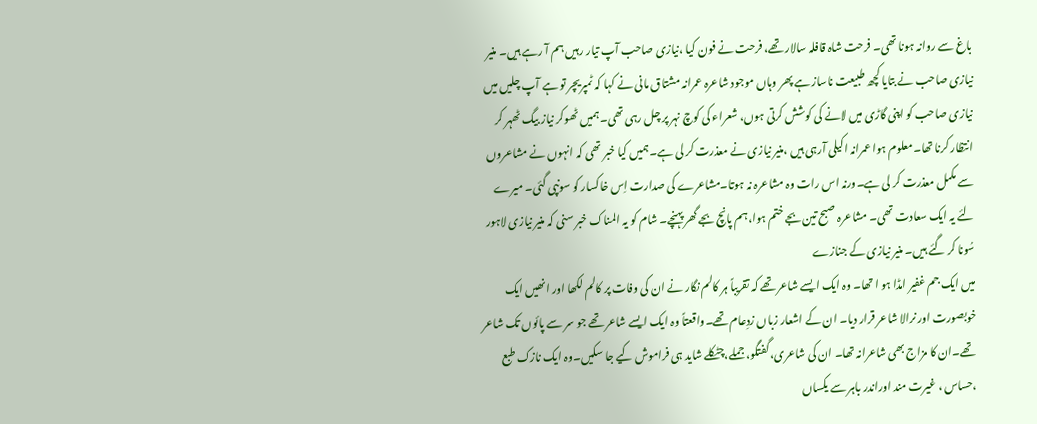باغ سے روانہ ہونا تھی۔ فرحت شاہ قافلہ سالار تھے، فرحت نے فون کیا ،نیازی صاحب آپ تیار رہیں ہم آ رہے ہیں۔ منیر نیازی صاحب نے بتایا کچھ طبیعت ناساز ہے پھر وہاں موجود شاعرہ عمرانہ مشتاق مانی نے کہا کہ ٹمپریچر تو ہے آپ چلیں میں نیازی صاحب کو اپنی گاڑی میں لانے کی کوشش کرتی ہوں، شعراء کی کوچ نہر پر چل رہی تھی۔ہمیں ٹھوکر نیاز بیگ ٹھہر کر انتظار کرنا تھا۔معلوم ہوا عمرانہ اکیلی آرہی ہیں ،منیر نیازی نے معذرت کر لی ہے۔ہمیں کیا خبر تھی کہ انہوں نے مشاعروں سے مکمل معذرت کر لی ہے۔ورنہ اس رات وہ مشاعرہ نہ ہوتا۔مشاعرے کی صدارت اِس خاکسار کو سونپی گئی۔ میرے لئے یہ ایک سعادت تھی۔ مشاعرہ صبح تین بجے ختم ہوا،ہم پانچ بجے گھر پہنچے۔ شام کو یہ المناک خبر سنی کہ منیر نیازی لاہور سُونا کر گئے ہیں۔ منیر نیازی کے جنازے
میں ایک جم غفیر امڈا ہو ا تھا۔ وہ ایک ایسے شاعر تھے کہ تقریباً ہر کالم نگار نے ان کی وفات پر کالم لکھا اور انھیں ایک خوبصورت اور نرالا شاعر قرار دیا۔ ان کے اشعار زباں زدِعام تھے۔واقعتاً وہ ایک ایسے شاعر تھے جو سر سے پائوں تک شاعر تھے۔ان کا مزاج بھی شاعرانہ تھا۔ ان کی شاعری، گفتگو، جملے،چٹکلے شاید ہی فراموش کیے جا سکیں۔وہ ایک نازک طبع ،حساس ، غیرت مند اوراندر باہر سے یکساں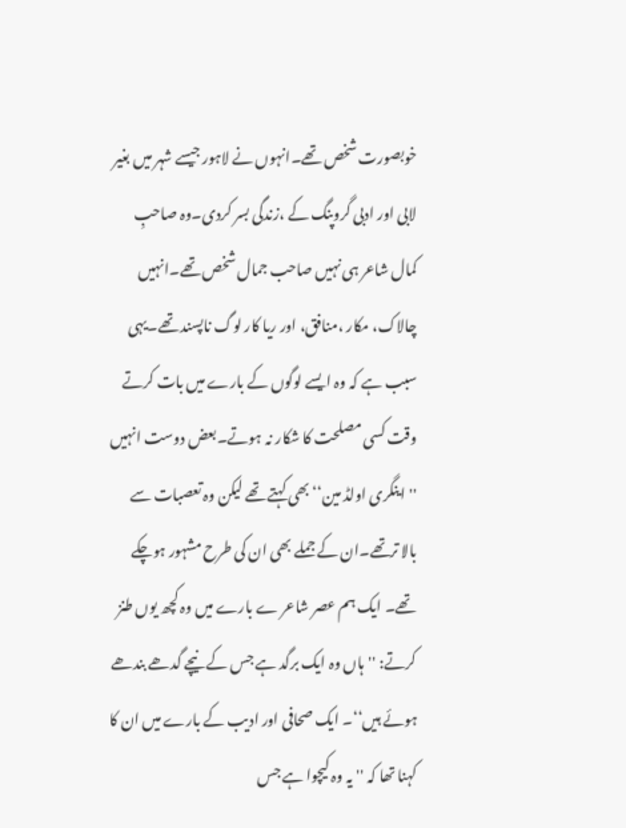خوبصورت شخص تھے۔انہوں نے لاہور جیسے شہر میں بغیر لابی اور ادبی گروپنگ کے ،زندگی بسر کردی۔وہ صاحبِ کمال شاعر ہی نہیں صاحب جمال شخص تھے۔انہیں چالاک، مکار ،منافق، اور ریا کار لوگ ناپسند تھے۔یہی سبب ہے کہ وہ ایسے لوگوں کے بارے میں بات کرتے وقت کسی مصلحت کا شکار نہ ہوتے۔بعض دوست انہیں '' اینگری اولڈ مین‘‘ بھی کہتے تھے لیکن وہ تعصبات سے بالا ترتھے۔ان کے جملے بھی ان کی طرح مشہور ہوچکے تھے۔ ایک ہم عصر شاعر ے بارے میں وہ کچھ یوں طنز کرتے: ''ہاں وہ ایک برگد ہے جس کے نیچے گدھے بندھے ہوئے ہیں‘‘۔ ایک صحافی اور ادیب کے بارے میں ان کا کہنا تھا کہ '' یہ وہ کیچوا ہے جس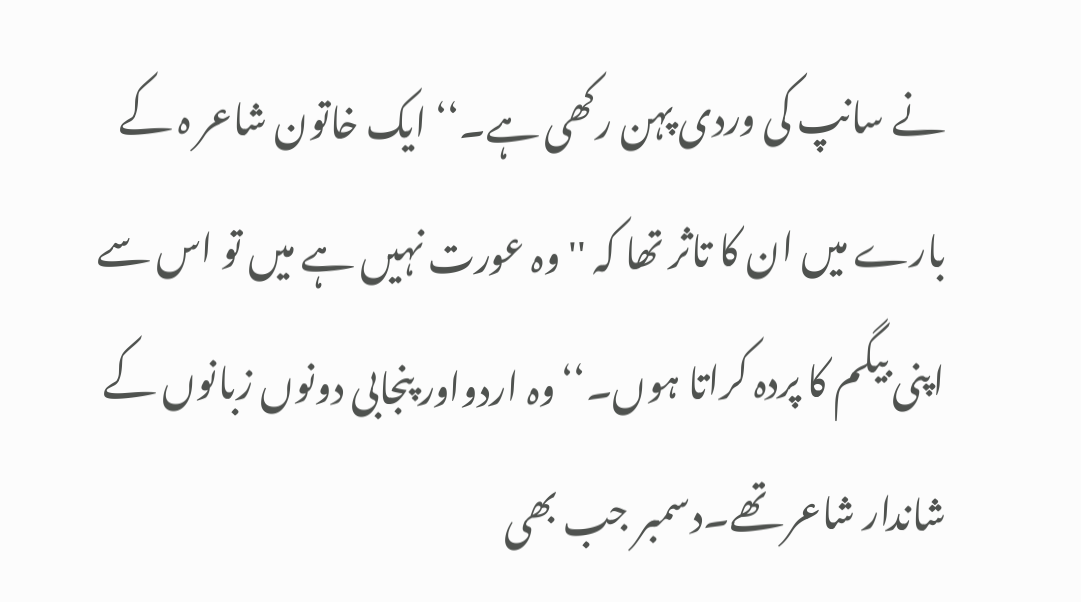نے سانپ کی وردی پہن رکھی ہے۔‘‘ ایک خاتون شاعر ہ کے بارے میں ان کا تاثر تھا کہ '' وہ عورت نہیں ہے میں تو اس سے اپنی بیگم کا پردہ کراتا ہوں۔‘‘وہ اردواور پنجابی دونوں زبانوں کے شاندار شاعر تھے۔دسمبر جب بھی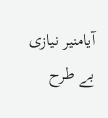آیامنیر نیازی بے طرح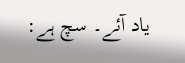یاد آئے۔ سچ ہے: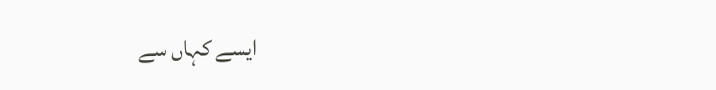ایسے کہاں سے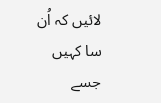لائیں کہ اُن سا کہیں جسے